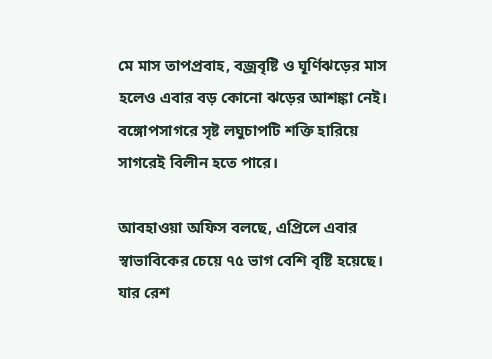মে মাস তাপপ্রবাহ, বজ্রবৃষ্টি ও ঘূর্ণিঝড়ের মাস হলেও এবার বড় কোনো ঝড়ের আশঙ্কা নেই। বঙ্গোপসাগরে সৃষ্ট লঘুচাপটি শক্তি হারিয়ে সাগরেই বিলীন হতে পারে।

আবহাওয়া অফিস বলছে, এপ্রিলে এবার স্বাভাবিকের চেয়ে ৭৫ ভাগ বেশি বৃষ্টি হয়েছে। যার রেশ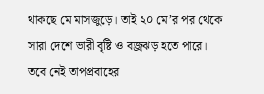থাকছে মে মাসজুড়ে। তাই ২০ মে’র পর থেকে সারা দেশে ভারী বৃষ্টি ও বজ্রঝড় হতে পারে। তবে নেই তাপপ্রবাহের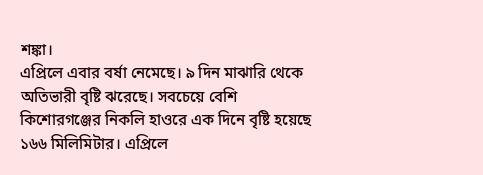শঙ্কা।
এপ্রিলে এবার বর্ষা নেমেছে। ৯ দিন মাঝারি থেকে অতিভারী বৃষ্টি ঝরেছে। সবচেয়ে বেশি কিশোরগঞ্জের নিকলি হাওরে এক দিনে বৃষ্টি হয়েছে ১৬৬ মিলিমিটার। এপ্রিলে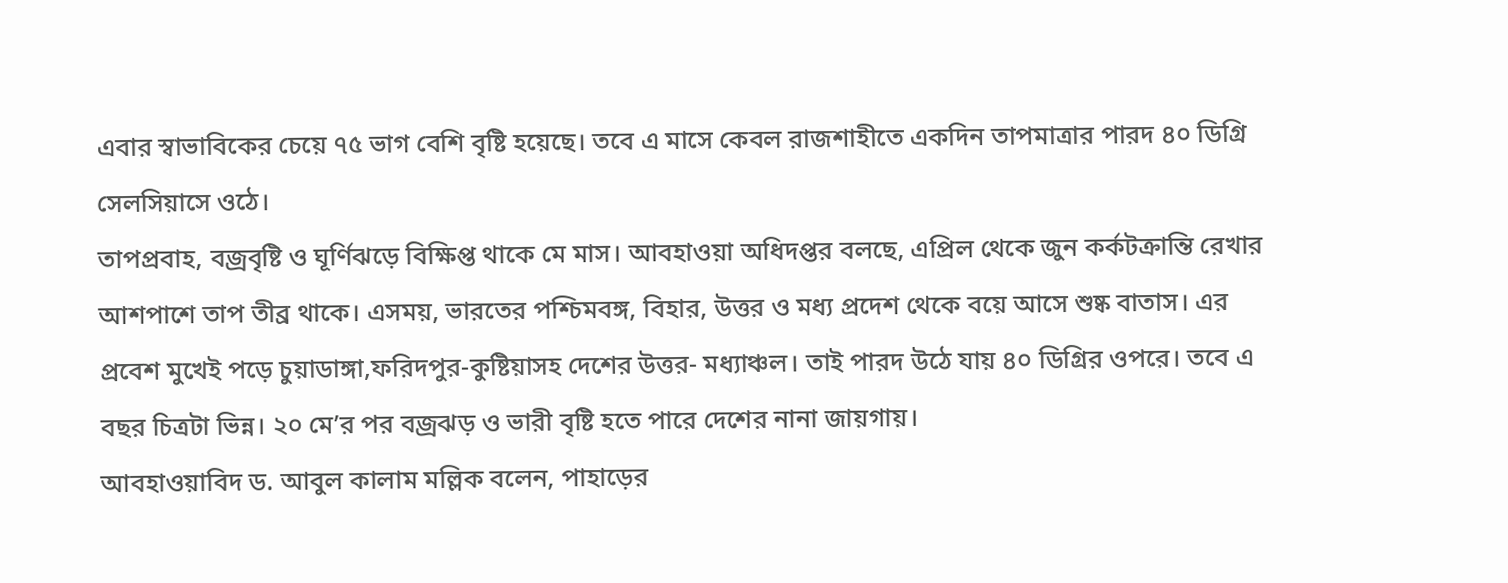এবার স্বাভাবিকের চেয়ে ৭৫ ভাগ বেশি বৃষ্টি হয়েছে। তবে এ মাসে কেবল রাজশাহীতে একদিন তাপমাত্রার পারদ ৪০ ডিগ্রি সেলসিয়াসে ওঠে।
তাপপ্রবাহ, বজ্রবৃষ্টি ও ঘূর্ণিঝড়ে বিক্ষিপ্ত থাকে মে মাস। আবহাওয়া অধিদপ্তর বলছে, এপ্রিল থেকে জুন কর্কটক্রান্তি রেখার আশপাশে তাপ তীব্র থাকে। এসময়, ভারতের পশ্চিমবঙ্গ, বিহার, উত্তর ও মধ্য প্রদেশ থেকে বয়ে আসে শুষ্ক বাতাস। এর প্রবেশ মুখেই পড়ে চুয়াডাঙ্গা,ফরিদপুর-কুষ্টিয়াসহ দেশের উত্তর- মধ্যাঞ্চল। তাই পারদ উঠে যায় ৪০ ডিগ্রির ওপরে। তবে এ বছর চিত্রটা ভিন্ন। ২০ মে’র পর বজ্রঝড় ও ভারী বৃষ্টি হতে পারে দেশের নানা জায়গায়।
আবহাওয়াবিদ ড. আবুল কালাম মল্লিক বলেন, পাহাড়ের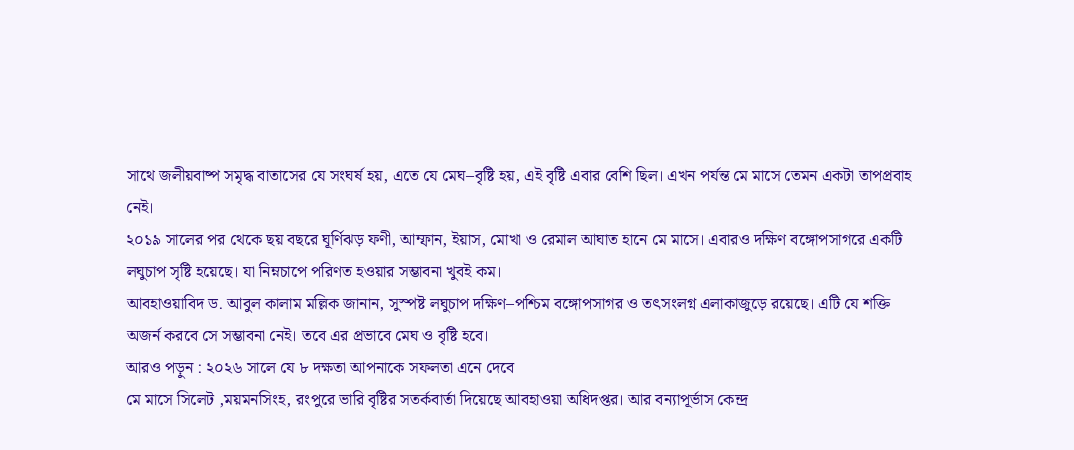সাথে জলীয়বাষ্প সমৃদ্ধ বাতাসের যে সংঘর্ষ হয়, এতে যে মেঘ–বৃষ্টি হয়, এই বৃষ্টি এবার বেশি ছিল। এখন পর্যন্ত মে মাসে তেমন একটা তাপপ্রবাহ নেই।
২০১৯ সালের পর থেকে ছয় বছরে ঘূর্ণিঝড় ফণী, আম্ফান, ইয়াস, মোখা ও রেমাল আঘাত হানে মে মাসে। এবারও দক্ষিণ বঙ্গোপসাগরে একটি লঘুচাপ সৃষ্টি হয়েছে। যা নিম্নচাপে পরিণত হওয়ার সম্ভাবনা খুবই কম।
আবহাওয়াবিদ ড. আবুল কালাম মল্লিক জানান, সুস্পষ্ট লঘুচাপ দক্ষিণ–পশ্চিম বঙ্গোপসাগর ও তৎসংলগ্ন এলাকাজুড়ে রয়েছে। এটি যে শক্তি অজর্ন করবে সে সম্ভাবনা নেই। তবে এর প্রভাবে মেঘ ও বৃষ্টি হবে।
আরও পড়ুন : ২০২৬ সালে যে ৮ দক্ষতা আপনাকে সফলতা এনে দেবে
মে মাসে সিলেট ,ময়মনসিংহ, রংপুরে ভারি বৃষ্টির সতর্কবার্তা দিয়েছে আবহাওয়া অধিদপ্তর। আর বন্যাপূর্ভাস কেন্দ্র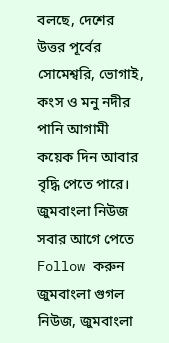বলছে, দেশের উত্তর পূর্বের সোমেশ্বরি, ভোগাই, কংস ও মনু নদীর পানি আগামী কয়েক দিন আবার বৃদ্ধি পেতে পারে।
জুমবাংলা নিউজ সবার আগে পেতে Follow করুন জুমবাংলা গুগল নিউজ, জুমবাংলা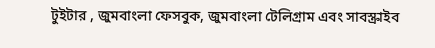টুইটার , জুমবাংলা ফেসবুক, জুমবাংলা টেলিগ্রাম এবং সাবস্ক্রাইব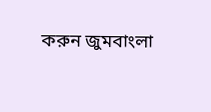করুন জুমবাংলা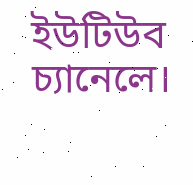ইউটিউব চ্যানেলে।